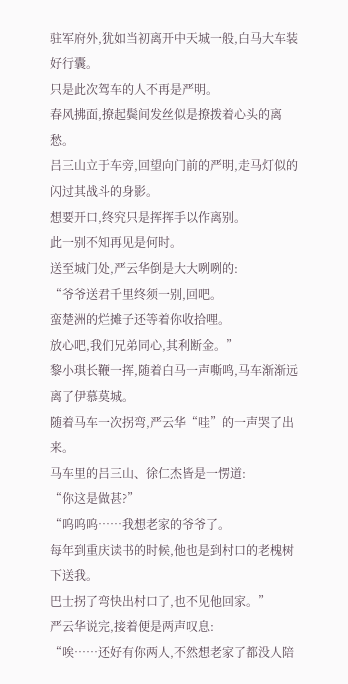驻军府外,犹如当初离开中天城一般,白马大车装好行囊。
只是此次驾车的人不再是严明。
春风拂面,撩起鬓间发丝似是撩拨着心头的离愁。
吕三山立于车旁,回望向门前的严明,走马灯似的闪过其战斗的身影。
想要开口,终究只是挥挥手以作离别。
此一别不知再见是何时。
送至城门处,严云华倒是大大咧咧的:
“爷爷送君千里终须一别,回吧。
蛮楚洲的烂摊子还等着你收拾哩。
放心吧,我们兄弟同心,其利断金。”
黎小琪长鞭一挥,随着白马一声嘶鸣,马车渐渐远离了伊慕莫城。
随着马车一次拐弯,严云华“哇”的一声哭了出来。
马车里的吕三山、徐仁杰皆是一愣道:
“你这是做甚?”
“呜呜呜……我想老家的爷爷了。
每年到重庆读书的时候,他也是到村口的老槐树下送我。
巴士拐了弯快出村口了,也不见他回家。”
严云华说完,接着便是两声叹息:
“唉……还好有你两人,不然想老家了都没人陪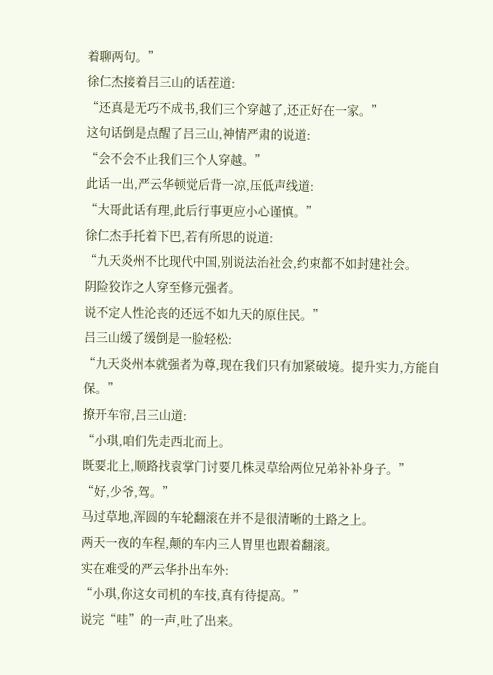着聊两句。”
徐仁杰接着吕三山的话茬道:
“还真是无巧不成书,我们三个穿越了,还正好在一家。”
这句话倒是点醒了吕三山,神情严肃的说道:
“会不会不止我们三个人穿越。”
此话一出,严云华顿觉后背一凉,压低声线道:
“大哥此话有理,此后行事更应小心谨慎。”
徐仁杰手托着下巴,若有所思的说道:
“九天炎州不比现代中国,别说法治社会,约束都不如封建社会。
阴险狡诈之人穿至修元强者。
说不定人性沦丧的还远不如九天的原住民。”
吕三山缓了缓倒是一脸轻松:
“九天炎州本就强者为尊,现在我们只有加紧破境。提升实力,方能自保。”
撩开车帘,吕三山道:
“小琪,咱们先走西北而上。
既要北上,顺路找袁掌门讨要几株灵草给两位兄弟补补身子。”
“好,少爷,驾。”
马过草地,浑圆的车轮翻滚在并不是很清晰的土路之上。
两天一夜的车程,颠的车内三人胃里也跟着翻滚。
实在难受的严云华扑出车外:
“小琪,你这女司机的车技,真有待提高。”
说完“哇”的一声,吐了出来。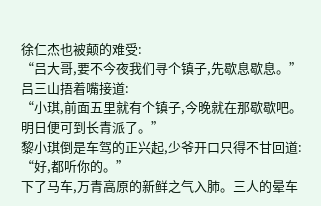徐仁杰也被颠的难受:
“吕大哥,要不今夜我们寻个镇子,先歇息歇息。”
吕三山捂着嘴接道:
“小琪,前面五里就有个镇子,今晚就在那歇歇吧。
明日便可到长青派了。”
黎小琪倒是车驾的正兴起,少爷开口只得不甘回道:
“好,都听你的。”
下了马车,万青高原的新鲜之气入肺。三人的晕车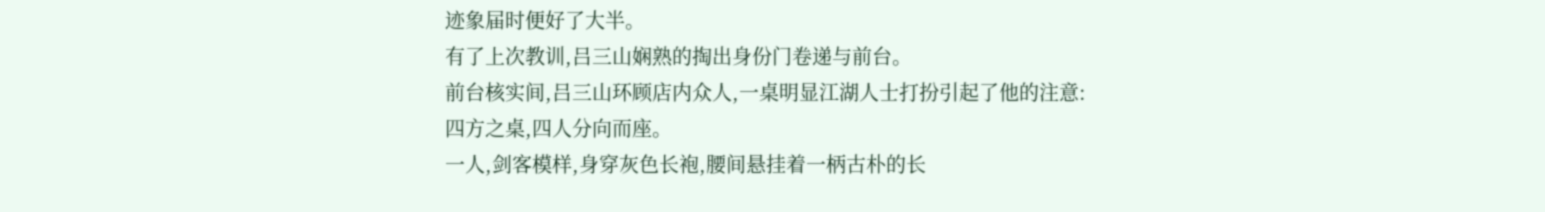迹象届时便好了大半。
有了上次教训,吕三山娴熟的掏出身份门卷递与前台。
前台核实间,吕三山环顾店内众人,一桌明显江湖人士打扮引起了他的注意:
四方之桌,四人分向而座。
一人,剑客模样,身穿灰色长袍,腰间悬挂着一柄古朴的长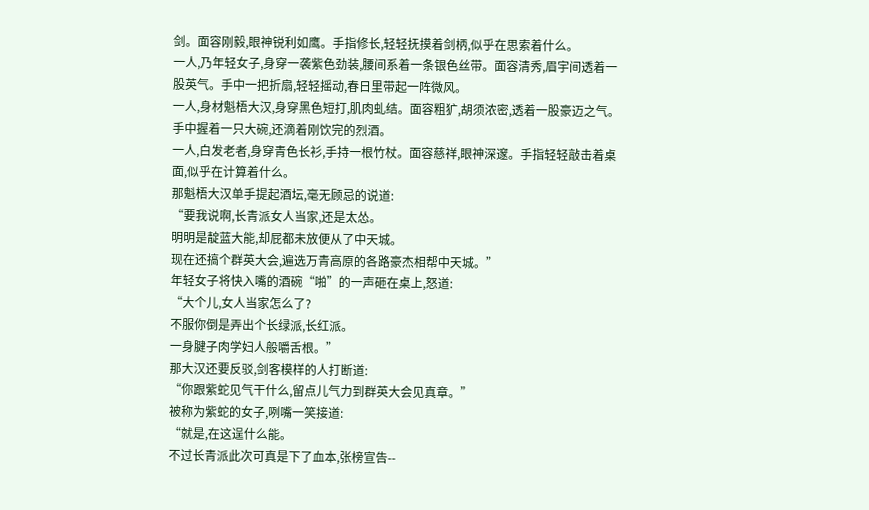剑。面容刚毅,眼神锐利如鹰。手指修长,轻轻抚摸着剑柄,似乎在思索着什么。
一人,乃年轻女子,身穿一袭紫色劲装,腰间系着一条银色丝带。面容清秀,眉宇间透着一股英气。手中一把折扇,轻轻摇动,春日里带起一阵微风。
一人,身材魁梧大汉,身穿黑色短打,肌肉虬结。面容粗犷,胡须浓密,透着一股豪迈之气。手中握着一只大碗,还滴着刚饮完的烈酒。
一人,白发老者,身穿青色长衫,手持一根竹杖。面容慈祥,眼神深邃。手指轻轻敲击着桌面,似乎在计算着什么。
那魁梧大汉单手提起酒坛,毫无顾忌的说道:
“要我说啊,长青派女人当家,还是太怂。
明明是靛蓝大能,却屁都未放便从了中天城。
现在还搞个群英大会,遍选万青高原的各路豪杰相帮中天城。”
年轻女子将快入嘴的酒碗“啪”的一声砸在桌上,怒道:
“大个儿,女人当家怎么了?
不服你倒是弄出个长绿派,长红派。
一身腱子肉学妇人般嚼舌根。”
那大汉还要反驳,剑客模样的人打断道:
“你跟紫蛇见气干什么,留点儿气力到群英大会见真章。”
被称为紫蛇的女子,咧嘴一笑接道:
“就是,在这逞什么能。
不过长青派此次可真是下了血本,张榜宣告--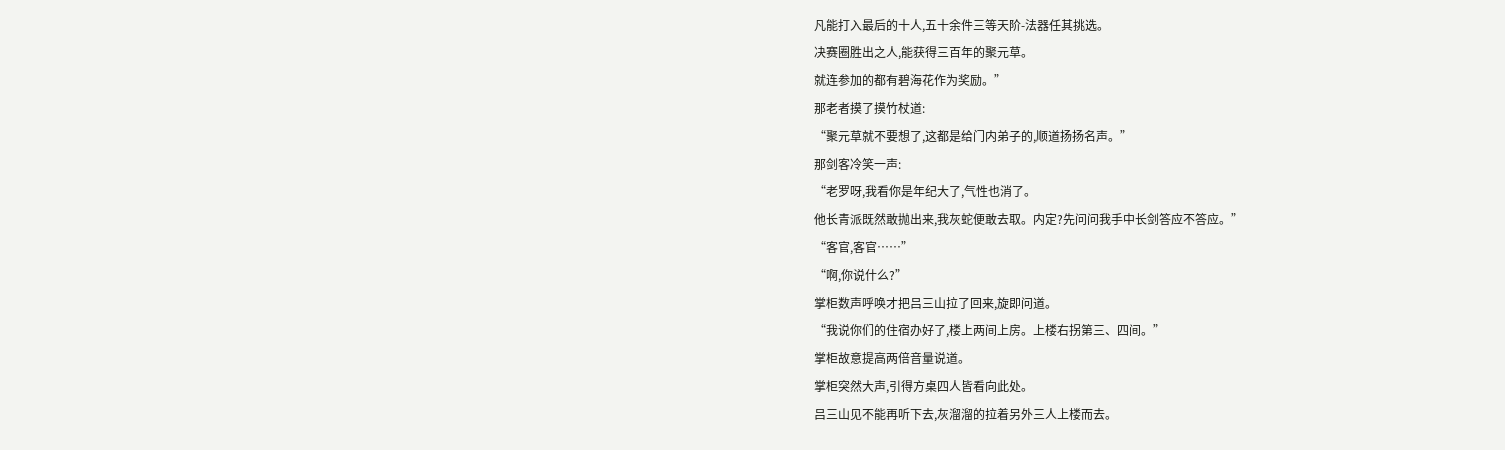凡能打入最后的十人,五十余件三等天阶-法器任其挑选。
决赛圈胜出之人,能获得三百年的聚元草。
就连参加的都有碧海花作为奖励。”
那老者摸了摸竹杖道:
“聚元草就不要想了,这都是给门内弟子的,顺道扬扬名声。”
那剑客冷笑一声:
“老罗呀,我看你是年纪大了,气性也消了。
他长青派既然敢抛出来,我灰蛇便敢去取。内定?先问问我手中长剑答应不答应。”
“客官,客官……”
“啊,你说什么?”
掌柜数声呼唤才把吕三山拉了回来,旋即问道。
“我说你们的住宿办好了,楼上两间上房。上楼右拐第三、四间。”
掌柜故意提高两倍音量说道。
掌柜突然大声,引得方桌四人皆看向此处。
吕三山见不能再听下去,灰溜溜的拉着另外三人上楼而去。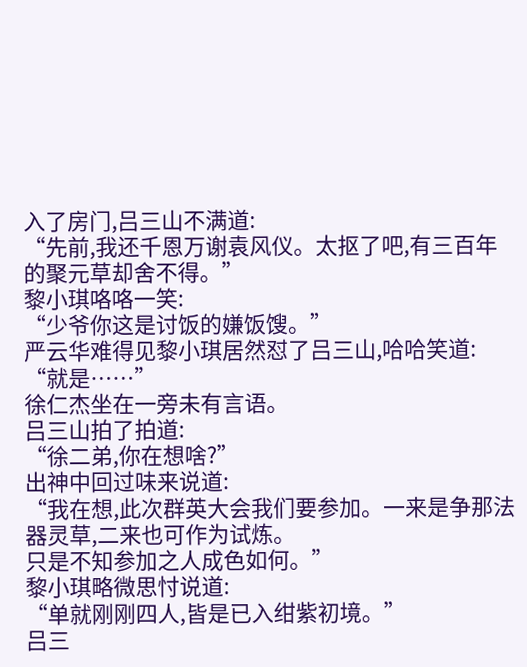入了房门,吕三山不满道:
“先前,我还千恩万谢袁风仪。太抠了吧,有三百年的聚元草却舍不得。”
黎小琪咯咯一笑:
“少爷你这是讨饭的嫌饭馊。”
严云华难得见黎小琪居然怼了吕三山,哈哈笑道:
“就是……”
徐仁杰坐在一旁未有言语。
吕三山拍了拍道:
“徐二弟,你在想啥?”
出神中回过味来说道:
“我在想,此次群英大会我们要参加。一来是争那法器灵草,二来也可作为试炼。
只是不知参加之人成色如何。”
黎小琪略微思忖说道:
“单就刚刚四人,皆是已入绀紫初境。”
吕三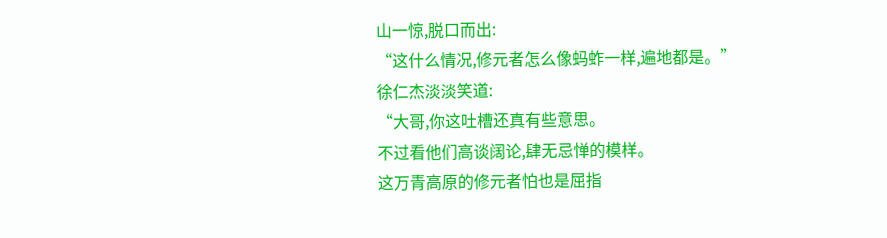山一惊,脱口而出:
“这什么情况,修元者怎么像蚂蚱一样,遍地都是。”
徐仁杰淡淡笑道:
“大哥,你这吐槽还真有些意思。
不过看他们高谈阔论,肆无忌惮的模样。
这万青高原的修元者怕也是屈指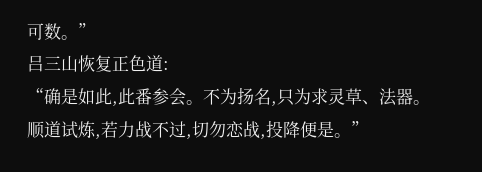可数。”
吕三山恢复正色道:
“确是如此,此番参会。不为扬名,只为求灵草、法器。
顺道试炼,若力战不过,切勿恋战,投降便是。”